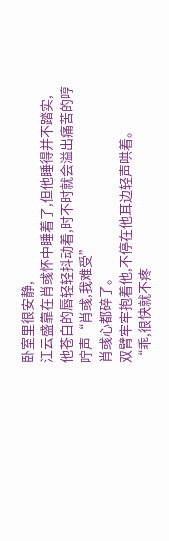卧室里很安静,
江云盛靠在肖彧怀中睡着了,但他睡得并不踏实,
他苍白的唇轻轻抖动着,时不时就会溢出痛苦的哼咛声“肖彧,我难受”
肖彧心都碎了。
双臂牢牢抱着他,不停在他耳边轻声哄着。
“乖,很快就不疼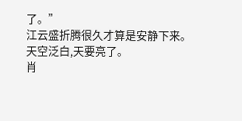了。”
江云盛折腾很久才算是安静下来。
天空泛白,天要亮了。
肖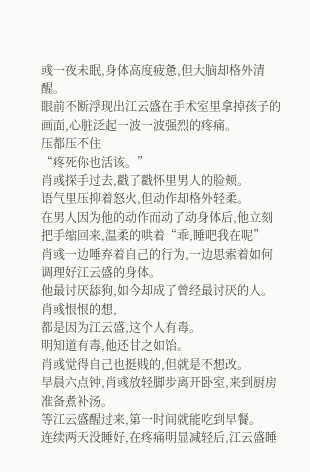彧一夜未眠,身体高度疲惫,但大脑却格外清醒。
眼前不断浮现出江云盛在手术室里拿掉孩子的画面,心脏泛起一波一波强烈的疼痛。
压都压不住
“疼死你也活该。”
肖彧探手过去,戳了戳怀里男人的脸颊。
语气里压抑着怒火,但动作却格外轻柔。
在男人因为他的动作而动了动身体后,他立刻把手缩回来,温柔的哄着“乖,睡吧我在呢”
肖彧一边唾弃着自己的行为,一边思索着如何调理好江云盛的身体。
他最讨厌舔狗,如今却成了曾经最讨厌的人。
肖彧恨恨的想,
都是因为江云盛,这个人有毒。
明知道有毒,他还甘之如饴。
肖彧觉得自己也挺贱的,但就是不想改。
早晨六点钟,肖彧放轻脚步离开卧室,来到厨房准备煮补汤。
等江云盛醒过来,第一时间就能吃到早餐。
连续两天没睡好,在疼痛明显减轻后,江云盛睡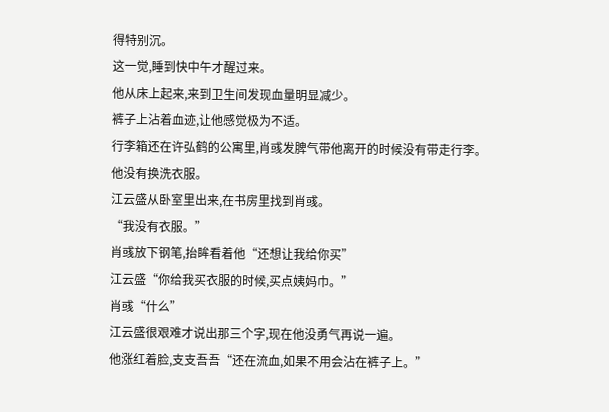得特别沉。
这一觉,睡到快中午才醒过来。
他从床上起来,来到卫生间发现血量明显减少。
裤子上沾着血迹,让他感觉极为不适。
行李箱还在许弘鹤的公寓里,肖彧发脾气带他离开的时候没有带走行李。
他没有换洗衣服。
江云盛从卧室里出来,在书房里找到肖彧。
“我没有衣服。”
肖彧放下钢笔,抬眸看着他“还想让我给你买”
江云盛“你给我买衣服的时候,买点姨妈巾。”
肖彧“什么”
江云盛很艰难才说出那三个字,现在他没勇气再说一遍。
他涨红着脸,支支吾吾“还在流血,如果不用会沾在裤子上。”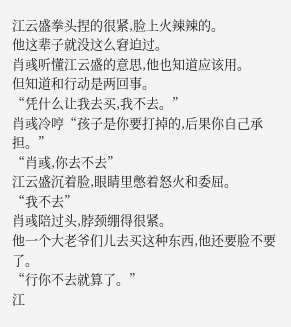江云盛拳头捏的很紧,脸上火辣辣的。
他这辈子就没这么窘迫过。
肖彧听懂江云盛的意思,他也知道应该用。
但知道和行动是两回事。
“凭什么让我去买,我不去。”
肖彧冷哼“孩子是你要打掉的,后果你自己承担。”
“肖彧,你去不去”
江云盛沉着脸,眼睛里憋着怒火和委屈。
“我不去”
肖彧陪过头,脖颈绷得很紧。
他一个大老爷们儿去买这种东西,他还要脸不要了。
“行你不去就算了。”
江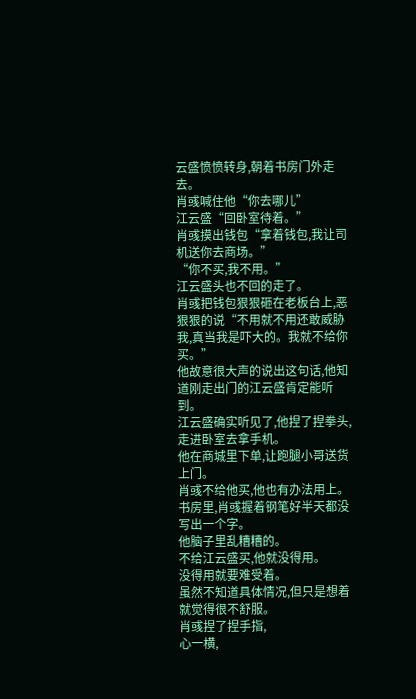云盛愤愤转身,朝着书房门外走去。
肖彧喊住他“你去哪儿”
江云盛“回卧室待着。”
肖彧摸出钱包“拿着钱包,我让司机送你去商场。”
“你不买,我不用。”
江云盛头也不回的走了。
肖彧把钱包狠狠砸在老板台上,恶狠狠的说“不用就不用还敢威胁我,真当我是吓大的。我就不给你买。”
他故意很大声的说出这句话,他知道刚走出门的江云盛肯定能听到。
江云盛确实听见了,他捏了捏拳头,走进卧室去拿手机。
他在商城里下单,让跑腿小哥送货上门。
肖彧不给他买,他也有办法用上。
书房里,肖彧握着钢笔好半天都没写出一个字。
他脑子里乱糟糟的。
不给江云盛买,他就没得用。
没得用就要难受着。
虽然不知道具体情况,但只是想着就觉得很不舒服。
肖彧捏了捏手指,
心一横,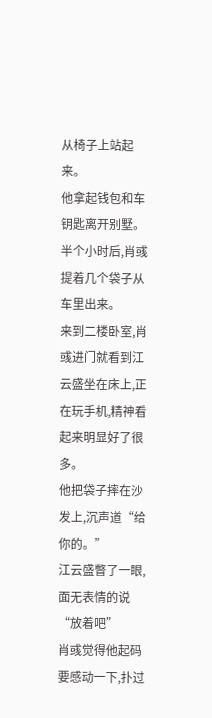从椅子上站起来。
他拿起钱包和车钥匙离开别墅。
半个小时后,肖彧提着几个袋子从车里出来。
来到二楼卧室,肖彧进门就看到江云盛坐在床上,正在玩手机,精神看起来明显好了很多。
他把袋子摔在沙发上,沉声道“给你的。”
江云盛瞥了一眼,面无表情的说“放着吧”
肖彧觉得他起码要感动一下,扑过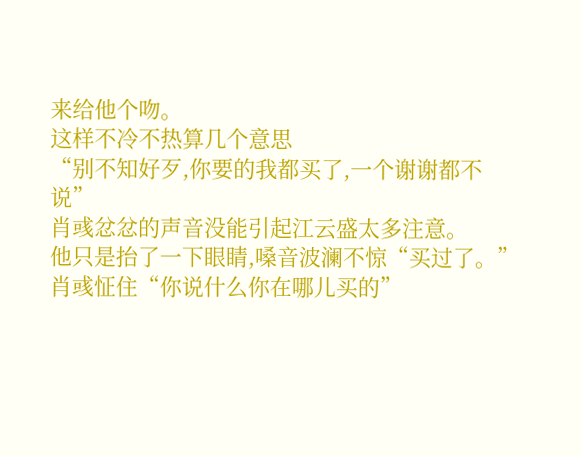来给他个吻。
这样不冷不热算几个意思
“别不知好歹,你要的我都买了,一个谢谢都不说”
肖彧忿忿的声音没能引起江云盛太多注意。
他只是抬了一下眼睛,嗓音波澜不惊“买过了。”
肖彧怔住“你说什么你在哪儿买的”